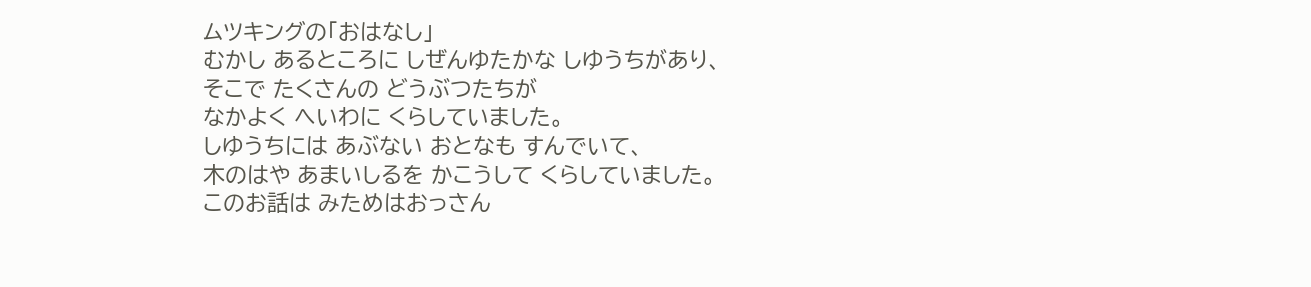ムツキングの「おはなし」
むかし あるところに しぜんゆたかな しゆうちがあり、
そこで たくさんの どうぶつたちが
なかよく へいわに くらしていました。
しゆうちには あぶない おとなも すんでいて、
木のはや あまいしるを かこうして くらしていました。
このお話は みためはおっさん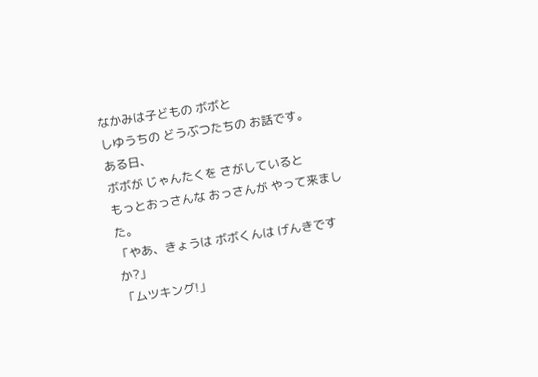なかみは子どもの ボボと
しゆうちの どうぶつたちの お話です。
ある日、
ボボが じゃんたくを さがしていると
もっとおっさんな おっさんが やって来ました。
「やあ、きょうは ボボくんは げんきですか?」
「ムツキング!」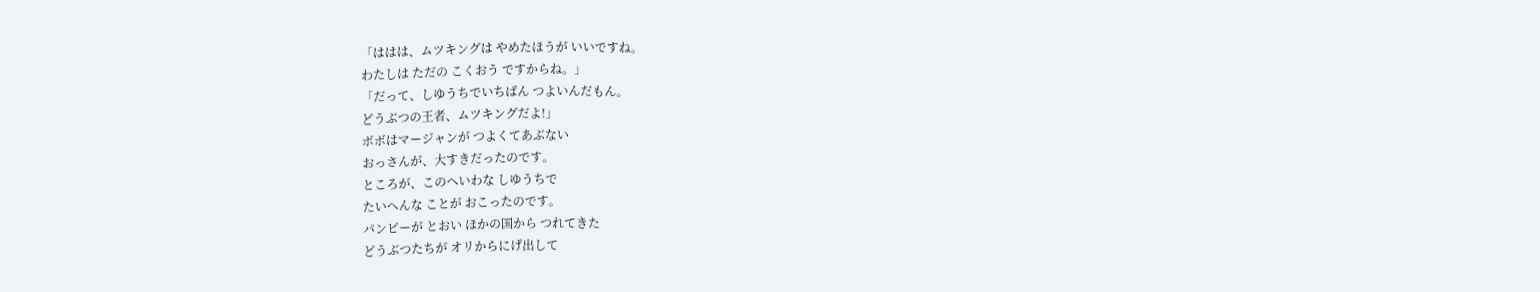「ははは、ムツキングは やめたほうが いいですね。
わたしは ただの こくおう ですからね。」
「だって、しゆうちでいちばん つよいんだもん。
どうぶつの王者、ムツキングだよ!」
ボボはマージャンが つよくてあぶない
おっさんが、大すきだったのです。
ところが、このへいわな しゆうちで
たいへんな ことが おこったのです。
パンピーが とおい ほかの国から つれてきた
どうぶつたちが オリからにげ出して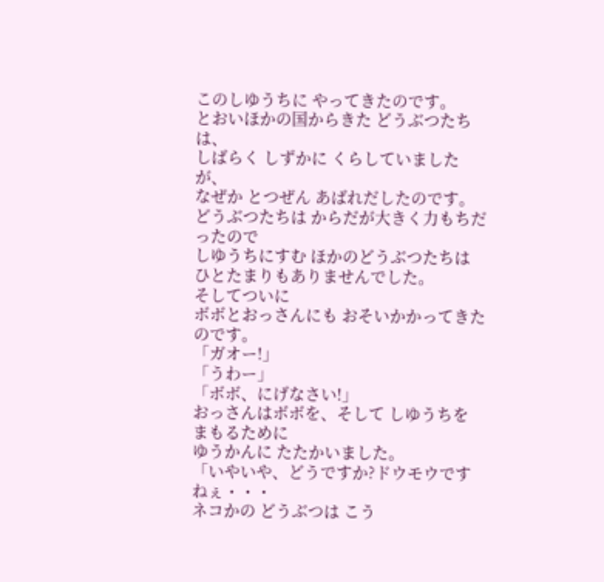このしゆうちに やってきたのです。
とおいほかの国からきた どうぶつたちは、
しばらく しずかに くらしていましたが、
なぜか とつぜん あばれだしたのです。
どうぶつたちは からだが大きく力もちだったので
しゆうちにすむ ほかのどうぶつたちは
ひとたまりもありませんでした。
そしてついに
ボボとおっさんにも おそいかかってきたのです。
「ガオー!」
「うわー」
「ボボ、にげなさい!」
おっさんはボボを、そして しゆうちを まもるために
ゆうかんに たたかいました。
「いやいや、どうですか?ドウモウですねぇ・・・
ネコかの どうぶつは こう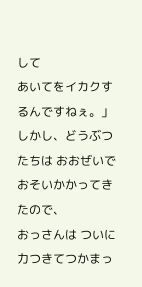して
あいてをイカクするんですねぇ。」
しかし、どうぶつたちは おおぜいで
おそいかかってきたので、
おっさんは ついに 力つきてつかまっ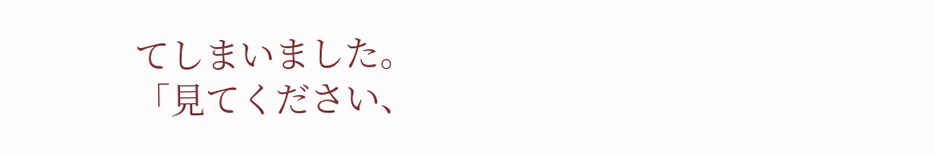てしまいました。
「見てください、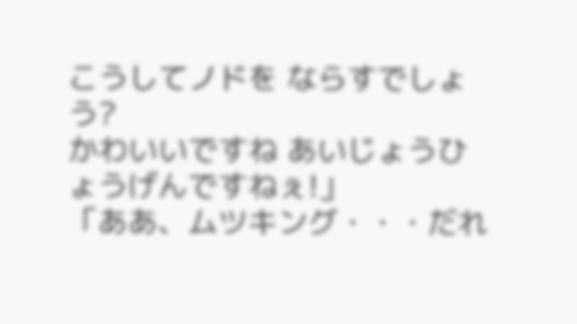こうしてノドを ならすでしょう?
かわいいですね あいじょうひょうげんですねぇ!」
「ああ、ムツキング・・・だれ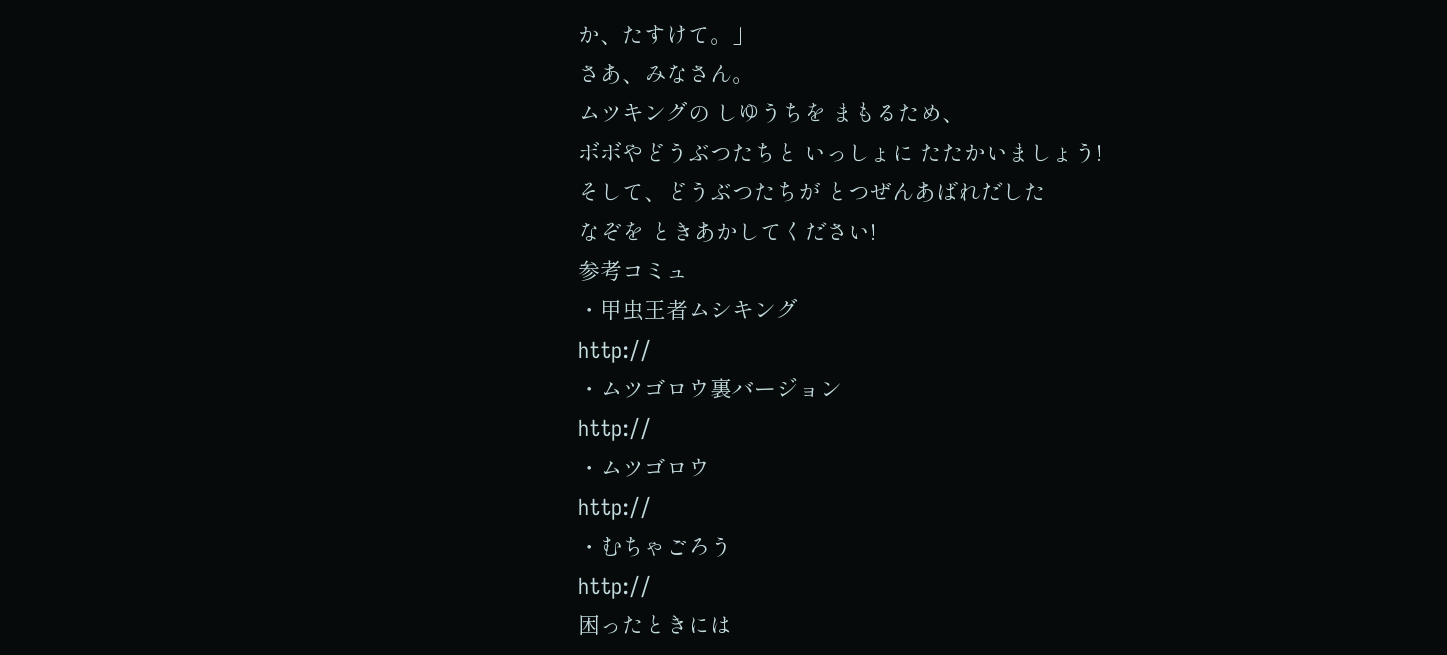か、たすけて。」
さあ、みなさん。
ムツキングの しゆうちを まもるため、
ボボやどうぶつたちと いっしょに たたかいましょう!
そして、どうぶつたちが とつぜんあばれだした
なぞを ときあかしてください!
参考コミュ
・甲虫王者ムシキング
http://
・ムツゴロウ裏バージョン
http://
・ムツゴロウ
http://
・むちゃごろう
http://
困ったときには